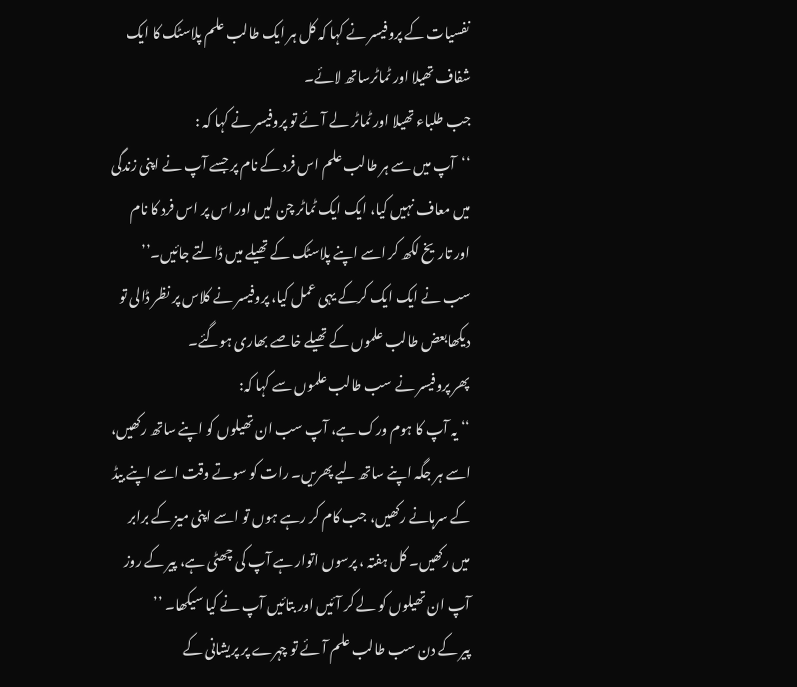نفسیات کے پروفیسر نے کہا کہ کل ہر ایک طالب علم پلاسٹک کا ایک شفاف تھیلا اور ٹماٹرساتھ لائے۔
جب طلباء تھیلا اور ٹماٹر لے آئے تو پروفیسر نے کہا کہ :
‘‘آپ میں سے ہر طالب علم اس فرد کے نام پر جسے آپ نے اپنی زندگی میں معاف نہیں کیا، ایک ایک ٹماٹر چن لیں اور اس پر اس فرد کا نام اور تاریخ لکھ کر اسے اپنے پلاسٹک کے تھیلے میں ڈالتے جائیں۔’’
سب نے ایک ایک کرکے یہی عمل کیا، پروفیسر نے کلاس پر نظر ڈالی تو دیکھابعض طالب علموں کے تھیلے خاصے بھاری ہوگئے۔
پھر پروفیسر نے سب طالب علموں سے کہا کہ:
‘‘ یہ آپ کا ہوم ورک ہے، آپ سب ان تھیلوں کو اپنے ساتھ رکھیں، اسے ہر جگہ اپنے ساتھ لیے پھریں۔ رات کو سوتے وقت اسے اپنے بیڈ کے سرہانے رکھیں، جب کام کر رہے ہوں تو اسے اپنی میز کے برابر میں رکھیں۔ کل ہفتہ ، پرسوں اتوار ہے آپ کی چھٹی ہے، پیر کے روز آپ ان تھیلوں کو لے کر آئیں اور بتائیں آپ نے کیا سیکھا۔ ’’
پیر کے دن سب طالب علم آئے تو چہرے پر پریشانی کے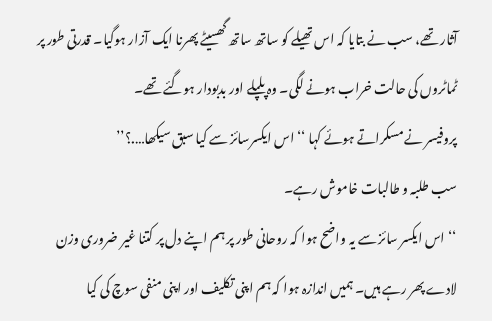آثار تھے، سب نے بتایا کہ اس تھیلے کو ساتھ ساتھ گھسیٹے پھرنا ایک آزار ہوگیا۔ قدرتی طور پر ٹماٹروں کی حالت خراب ہونے لگی۔ وہ پلپلے اور بدبودار ہوگئے تھے۔
پروفیسر نے مسکراتے ہوئے کہا ‘‘ اس ایکسرسائز سے کیا سبق سیکھا….؟’’
سب طلبہ و طالبات خاموش رہے۔
‘‘اس ایکسر سائز سے یہ واضح ہوا کہ روحانی طور پر ہم اپنے دل پر کتنا غیر ضروری وزن لادے پھر رہے ہیں۔ ہمیں اندازہ ہوا کہ ہم اپنی تکلیف اور اپنی منفی سوچ کی کیا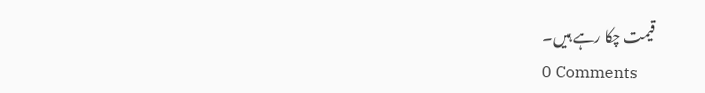قیمت چکا رہے ہیں۔
0 Comments